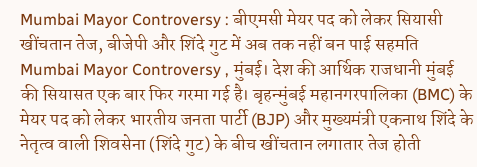Mumbai Mayor Controversy : बीएमसी मेयर पद को लेकर सियासी खींचतान तेज, बीजेपी और शिंदे गुट में अब तक नहीं बन पाई सहमति
Mumbai Mayor Controversy , मुंबई। देश की आर्थिक राजधानी मुंबई की सियासत एक बार फिर गरमा गई है। बृहन्मुंबई महानगरपालिका (BMC) के मेयर पद को लेकर भारतीय जनता पार्टी (BJP) और मुख्यमंत्री एकनाथ शिंदे के नेतृत्व वाली शिवसेना (शिंदे गुट) के बीच खींचतान लगातार तेज होती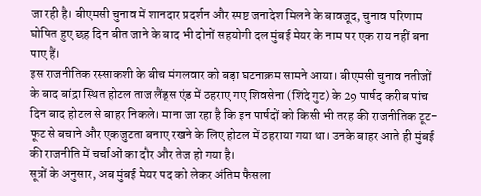जा रही है। बीएमसी चुनाव में शानदार प्रदर्शन और स्पष्ट जनादेश मिलने के बावजूद, चुनाव परिणाम घोषित हुए छह दिन बीत जाने के बाद भी दोनों सहयोगी दल मुंबई मेयर के नाम पर एक राय नहीं बना पाए हैं।
इस राजनीतिक रस्साकशी के बीच मंगलवार को बड़ा घटनाक्रम सामने आया। बीएमसी चुनाव नतीजों के बाद बांद्रा स्थित होटल ताज लैंड्स एंड में ठहराए गए शिवसेना (शिंदे गुट) के 29 पार्षद करीब पांच दिन बाद होटल से बाहर निकले। माना जा रहा है कि इन पार्षदों को किसी भी तरह की राजनीतिक टूट-फूट से बचाने और एकजुटता बनाए रखने के लिए होटल में ठहराया गया था। उनके बाहर आते ही मुंबई की राजनीति में चर्चाओं का दौर और तेज हो गया है।
सूत्रों के अनुसार, अब मुंबई मेयर पद को लेकर अंतिम फैसला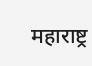महाराष्ट्र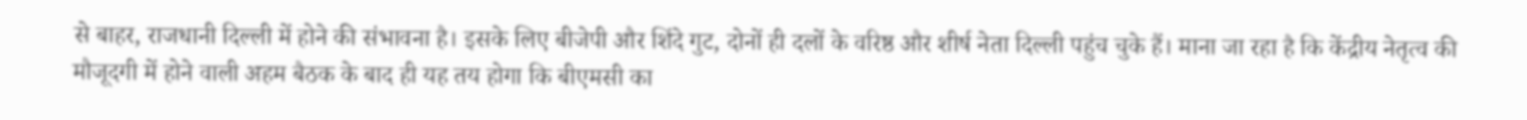से बाहर, राजधानी दिल्ली में होने की संभावना है। इसके लिए बीजेपी और शिंदे गुट, दोनों ही दलों के वरिष्ठ और शीर्ष नेता दिल्ली पहुंच चुके हैं। माना जा रहा है कि केंद्रीय नेतृत्व की मौजूदगी में होने वाली अहम बैठक के बाद ही यह तय होगा कि बीएमसी का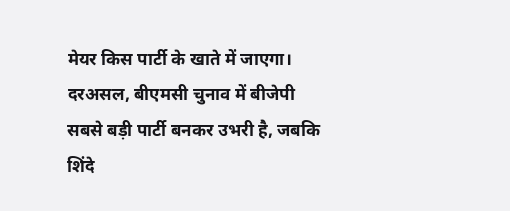मेयर किस पार्टी के खाते में जाएगा। दरअसल, बीएमसी चुनाव में बीजेपी सबसे बड़ी पार्टी बनकर उभरी है, जबकि शिंदे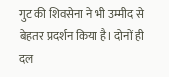गुट की शिवसेना ने भी उम्मीद से बेहतर प्रदर्शन किया है। दोनों ही दल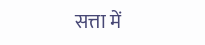सत्ता में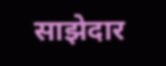साझेदार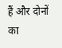हैं और दोनों का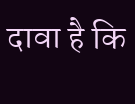दावा है कि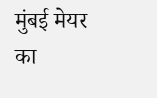मुंबई मेयर का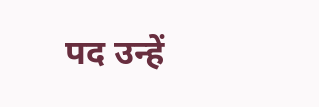पद उन्हें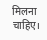मिलना चाहिए।